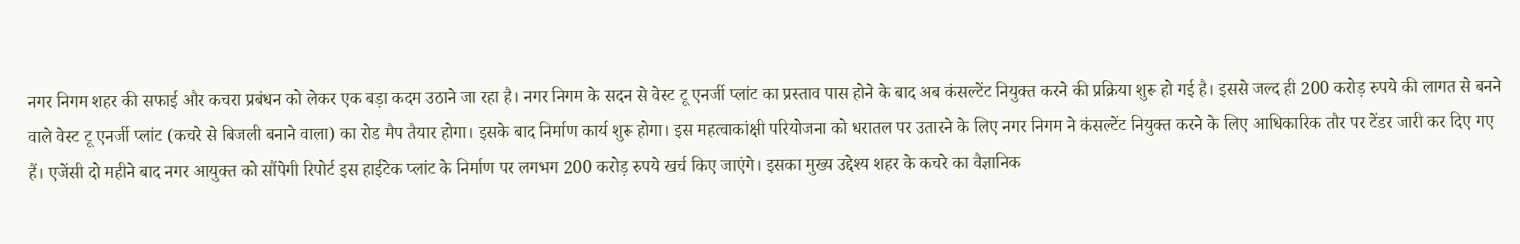नगर निगम शहर की सफाई और कचरा प्रबंधन को लेकर एक बड़ा कदम उठाने जा रहा है। नगर निगम के सदन से वेस्ट टू एनर्जी प्लांट का प्रस्ताव पास होने के बाद अब कंसल्टेंट नियुक्त करने की प्रक्रिया शुरू हो गई है। इससे जल्द ही 200 करोड़ रुपये की लागत से बनने वाले वेस्ट टू एनर्जी प्लांट (कचरे से बिजली बनाने वाला) का रोड मैप तैयार होगा। इसके बाद निर्माण कार्य शुरू होगा। इस महत्वाकांक्षी परियोजना को धरातल पर उतारने के लिए नगर निगम ने कंसल्टेंट नियुक्त करने के लिए आधिकारिक तौर पर टेंडर जारी कर दिए गए हैं। एजेंसी दो महीने बाद नगर आयुक्त को सौंपेगी रिपोर्ट इस हाईटेक प्लांट के निर्माण पर लगभग 200 करोड़ रुपये खर्च किए जाएंगे। इसका मुख्य उद्देश्य शहर के कचरे का वैज्ञानिक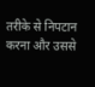तरीके से निपटान करना और उससे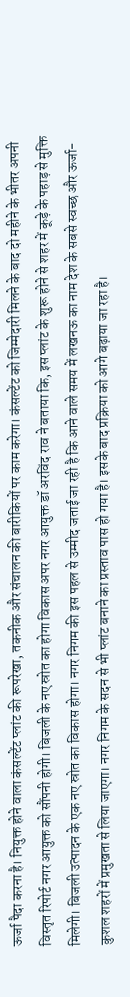ऊर्जा पैदा करना है। नियुक्त होने वाला कंसल्टेंट प्लांट की रूपरेखा, तकनीक और संचालन की बारीकियों पर काम करेगा। कंसल्टेंट को जिम्मेदारी मिलने के बाद दो महीने के भीतर अपनी विस्तृत रिपोर्ट नगर आयुक्त को सौंपनी होगी। बिजली के नए स्रोत का होगा विकास अपर नगर आयुक्त डॉ अरविंद राव ने बताया कि, इस प्लांट के शुरू होने से शहर में कूड़े के पहाड़ से मुक्ति मिलेगी। बिजली उत्पादन के एक नए स्रोत का विकास होगा। नगर निगम की इस पहल से उम्मीद जताई जा रही है कि आने वाले समय में लखनऊ का नाम देश के सबसे स्वच्छ और ऊर्जा-कुशल शहरों में प्रमुखता से लिया जाएगा। नगर निगम के सदन से भी प्लांट बनाने का प्रस्ताव पास हो गया है। इसके बाद प्रक्रिया को आगे बढ़ाया जा रहा है।